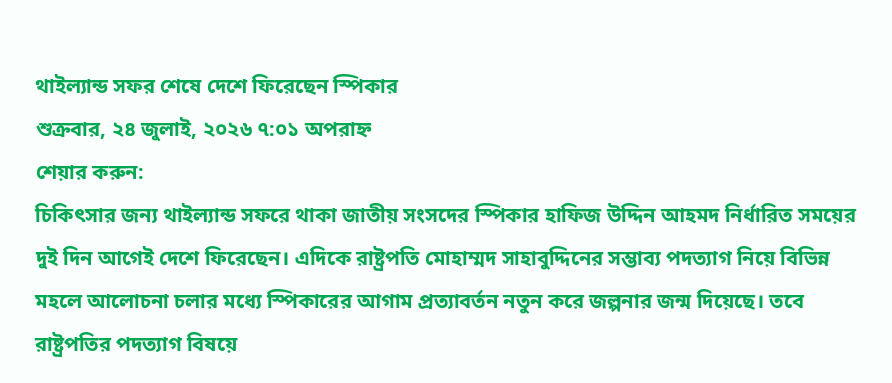থাইল্যান্ড সফর শেষে দেশে ফিরেছেন স্পিকার
শুক্রবার, ২৪ জুলাই, ২০২৬ ৭:০১ অপরাহ্ন
শেয়ার করুন:
চিকিৎসার জন্য থাইল্যান্ড সফরে থাকা জাতীয় সংসদের স্পিকার হাফিজ উদ্দিন আহমদ নির্ধারিত সময়ের দুই দিন আগেই দেশে ফিরেছেন। এদিকে রাষ্ট্রপতি মোহাম্মদ সাহাবুদ্দিনের সম্ভাব্য পদত্যাগ নিয়ে বিভিন্ন মহলে আলোচনা চলার মধ্যে স্পিকারের আগাম প্রত্যাবর্তন নতুন করে জল্পনার জন্ম দিয়েছে। তবে রাষ্ট্রপতির পদত্যাগ বিষয়ে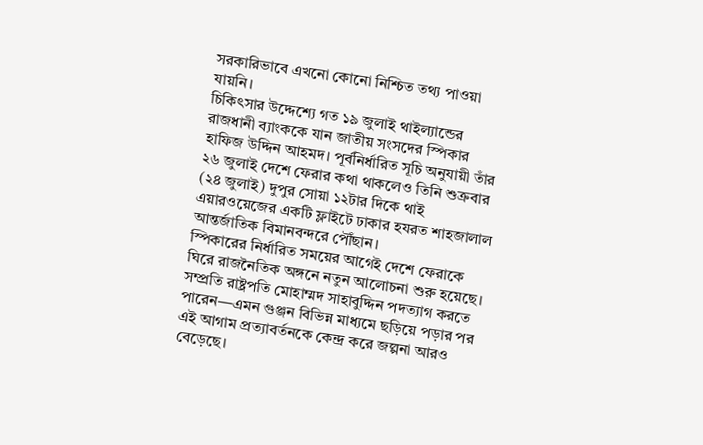সরকারিভাবে এখনো কোনো নিশ্চিত তথ্য পাওয়া যায়নি।
চিকিৎসার উদ্দেশ্যে গত ১৯ জুলাই থাইল্যান্ডের রাজধানী ব্যাংককে যান জাতীয় সংসদের স্পিকার হাফিজ উদ্দিন আহমদ। পূর্বনির্ধারিত সূচি অনুযায়ী তাঁর ২৬ জুলাই দেশে ফেরার কথা থাকলেও তিনি শুক্রবার (২৪ জুলাই) দুপুর সোয়া ১২টার দিকে থাই এয়ারওয়েজের একটি ফ্লাইটে ঢাকার হযরত শাহজালাল আন্তর্জাতিক বিমানবন্দরে পৌঁছান।
স্পিকারের নির্ধারিত সময়ের আগেই দেশে ফেরাকে ঘিরে রাজনৈতিক অঙ্গনে নতুন আলোচনা শুরু হয়েছে। সম্প্রতি রাষ্ট্রপতি মোহাম্মদ সাহাবুদ্দিন পদত্যাগ করতে পারেন—এমন গুঞ্জন বিভিন্ন মাধ্যমে ছড়িয়ে পড়ার পর এই আগাম প্রত্যাবর্তনকে কেন্দ্র করে জল্পনা আরও বেড়েছে।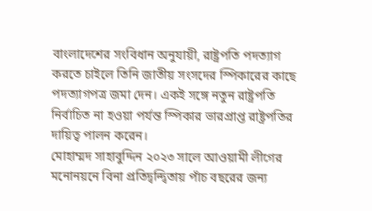বাংলাদেশের সংবিধান অনুযায়ী, রাষ্ট্রপতি পদত্যাগ করতে চাইলে তিনি জাতীয় সংসদের স্পিকারের কাছে পদত্যাগপত্র জমা দেন। একই সঙ্গে নতুন রাষ্ট্রপতি নির্বাচিত না হওয়া পর্যন্ত স্পিকার ভারপ্রাপ্ত রাষ্ট্রপতির দায়িত্ব পালন করেন।
মোহাম্মদ সাহাবুদ্দিন ২০২৩ সালে আওয়ামী লীগের মনোনয়নে বিনা প্রতিদ্বন্দ্বিতায় পাঁচ বছরের জন্য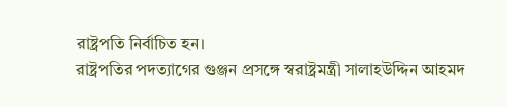রাষ্ট্রপতি নির্বাচিত হন।
রাষ্ট্রপতির পদত্যাগের গুঞ্জন প্রসঙ্গে স্বরাষ্ট্রমন্ত্রী সালাহউদ্দিন আহমদ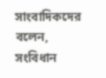সাংবাদিকদের বলেন, সংবিধান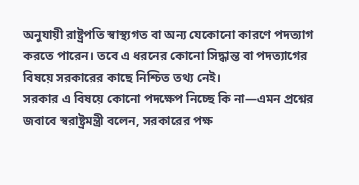অনুযায়ী রাষ্ট্রপতি স্বাস্থ্যগত বা অন্য যেকোনো কারণে পদত্যাগ করতে পারেন। তবে এ ধরনের কোনো সিদ্ধান্ত বা পদত্যাগের বিষয়ে সরকারের কাছে নিশ্চিত তথ্য নেই।
সরকার এ বিষয়ে কোনো পদক্ষেপ নিচ্ছে কি না—এমন প্রশ্নের জবাবে স্বরাষ্ট্রমন্ত্রী বলেন, সরকারের পক্ষ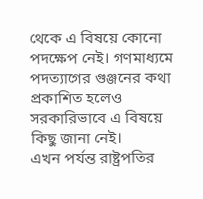থেকে এ বিষয়ে কোনো পদক্ষেপ নেই। গণমাধ্যমে পদত্যাগের গুঞ্জনের কথা প্রকাশিত হলেও সরকারিভাবে এ বিষয়ে কিছু জানা নেই।
এখন পর্যন্ত রাষ্ট্রপতির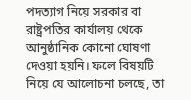পদত্যাগ নিয়ে সরকার বা রাষ্ট্রপতির কার্যালয় থেকে আনুষ্ঠানিক কোনো ঘোষণা দেওয়া হয়নি। ফলে বিষয়টি নিয়ে যে আলোচনা চলছে, তা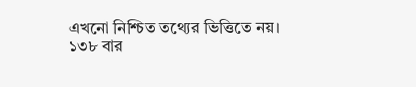এখনো নিশ্চিত তথ্যের ভিত্তিতে নয়।
১৩৮ বার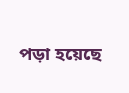পড়া হয়েছে